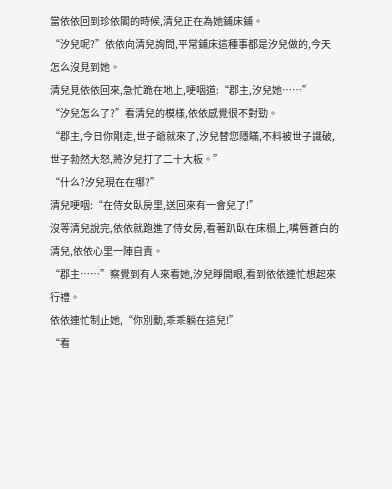當依依回到珍依閣的時候,清兒正在為她鋪床鋪。
“汐兒呢?”依依向清兒詢問,平常鋪床這種事都是汐兒做的,今天怎么沒見到她。
清兒見依依回來,急忙跪在地上,哽咽道:“郡主,汐兒她……”
“汐兒怎么了?”看清兒的模樣,依依感覺很不對勁。
“郡主,今日你剛走,世子爺就來了,汐兒替您隱瞞,不料被世子識破,世子勃然大怒,將汐兒打了二十大板。”
“什么?汐兒現在在哪?”
清兒哽咽:“在侍女臥房里,送回來有一會兒了!”
沒等清兒說完,依依就跑進了侍女房,看著趴臥在床榻上,嘴唇蒼白的清兒,依依心里一陣自責。
“郡主……”察覺到有人來看她,汐兒睜開眼,看到依依連忙想起來行禮。
依依連忙制止她,“你別動,乖乖躺在這兒!”
“看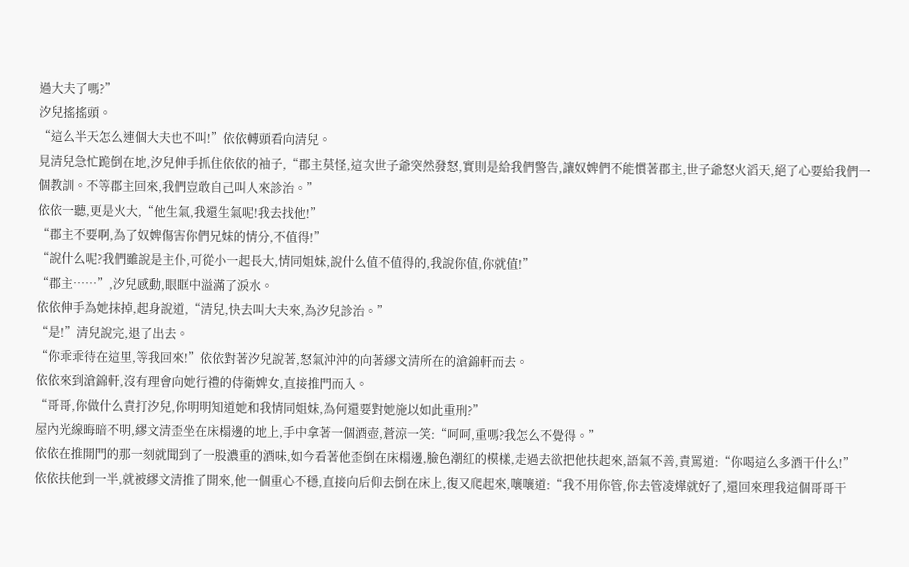過大夫了嗎?”
汐兒搖搖頭。
“這么半天怎么連個大夫也不叫!”依依轉頭看向清兒。
見清兒急忙跪倒在地,汐兒伸手抓住依依的袖子,“郡主莫怪,這次世子爺突然發怒,實則是給我們警告,讓奴婢們不能慣著郡主,世子爺怒火滔天,絕了心要給我們一個教訓。不等郡主回來,我們豈敢自己叫人來診治。”
依依一聽,更是火大,“他生氣,我還生氣呢!我去找他!”
“郡主不要啊,為了奴婢傷害你們兄妹的情分,不值得!”
“說什么呢?我們雖說是主仆,可從小一起長大,情同姐妹,說什么值不值得的,我說你值,你就值!”
“郡主……”,汐兒感動,眼眶中溢滿了淚水。
依依伸手為她抹掉,起身說道,“清兒,快去叫大夫來,為汐兒診治。”
“是!”清兒說完,退了出去。
“你乖乖待在這里,等我回來!”依依對著汐兒說著,怒氣沖沖的向著繆文清所在的滄錦軒而去。
依依來到滄錦軒,沒有理會向她行禮的侍衛婢女,直接推門而入。
“哥哥,你做什么責打汐兒,你明明知道她和我情同姐妹,為何還要對她施以如此重刑?”
屋內光線晦暗不明,繆文清歪坐在床榻邊的地上,手中拿著一個酒壺,蒼涼一笑:“呵呵,重嗎?我怎么不覺得。”
依依在推開門的那一刻就聞到了一股濃重的酒味,如今看著他歪倒在床榻邊,臉色潮紅的模樣,走過去欲把他扶起來,語氣不善,責罵道:“你喝這么多酒干什么!”
依依扶他到一半,就被繆文清推了開來,他一個重心不穩,直接向后仰去倒在床上,復又爬起來,嚷嚷道:“我不用你管,你去管凌燁就好了,還回來理我這個哥哥干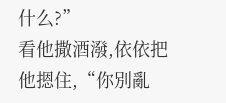什么?”
看他撒酒潑,依依把他摁住,“你別亂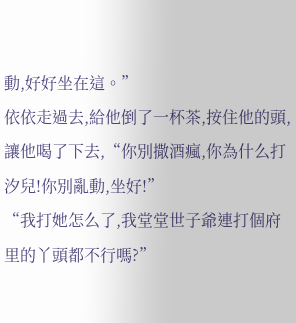動,好好坐在這。”
依依走過去,給他倒了一杯茶,按住他的頭,讓他喝了下去,“你別撒酒瘋,你為什么打汐兒!你別亂動,坐好!”
“我打她怎么了,我堂堂世子爺連打個府里的丫頭都不行嗎?”